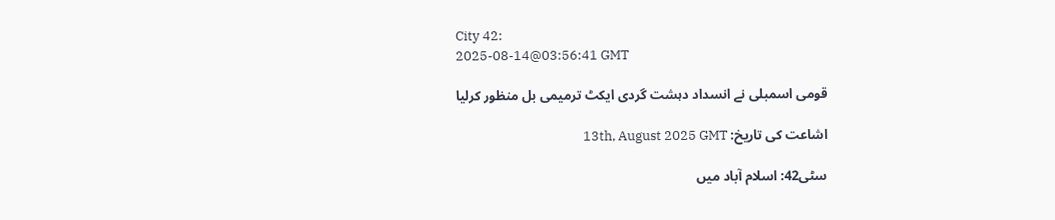City 42:
2025-08-14@03:56:41 GMT

قومی اسمبلی نے انسداد دہشت گردی ایکٹ ترمیمی بل منظور کرلیا

اشاعت کی تاریخ: 13th, August 2025 GMT

سٹی42: اسلام آباد میں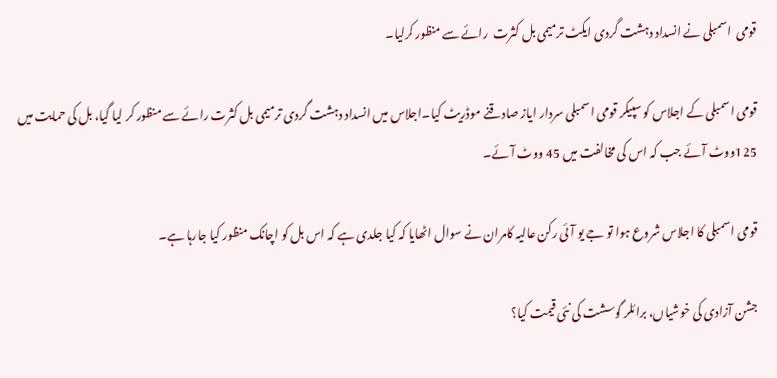قومی  اسمبلی نے انسداد دہشت گردی ایکٹ ترمیمی بل کثرت  رائے سے منظور کرلیا۔

قومی اسمبلی کے اجلاس کو سپیکر قومی اسمبلی سردار ایاز صادقنے موڈریٹ کیا۔اجلاس میں انسداد دہشت گردی ترمیمی بل کثرت رائے سے منظور کر لیا گیا، بل کی حمایت میں 125ووٹ آئے جب کہ اس کی مخالفت میں 45 ووٹ آئے۔

قومی اسمبلی کا اجلاس شروع ہوا تو جے یو آئی رکن عالیہ کامران نے سوال اٹھایا کہ کیا جلدی ہے کہ اس بل کو اچانک منظور کیا جارہا ہے۔

جشن آزادی کی خوشیاں، برائلر گوسشت کی نئی قیمت کیا؟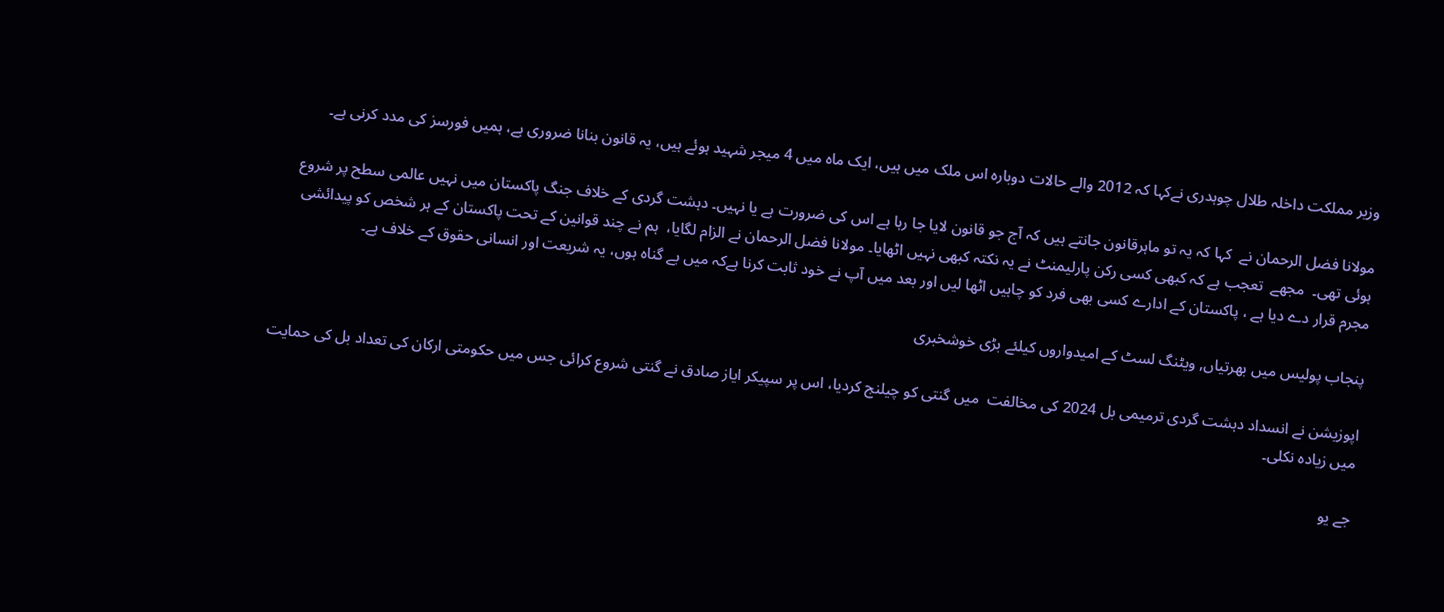وزیر مملکت داخلہ طلال چوہدری نےکہا کہ 2012 والے حالات دوبارہ اس ملک میں ہیں، ایک ماہ میں 4 میجر شہید ہوئے ہیں، یہ قانون بنانا ضروری ہے، ہمیں فورسز کی مدد کرنی ہے۔

مولانا فضل الرحمان نے  کہا کہ یہ تو ماہرقانون جانتے ہیں کہ آج جو قانون لایا جا رہا ہے اس کی ضرورت ہے یا نہیں۔ دہشت گردی کے خلاف جنگ پاکستان میں نہیں عالمی سطح پر شروع ہوئی تھی۔  مجھے  تعجب ہے کہ کبھی کسی رکن پارلیمنٹ نے یہ نکتہ کبھی نہیں اٹھایا۔ مولانا فضل الرحمان نے الزام لگایا،  ہم نے چند قوانین کے تحت پاکستان کے ہر شخص کو پیدائشی مجرم قرار دے دیا ہے ، پاکستان کے ادارے کسی بھی فرد کو چاہیں اٹھا لیں اور بعد میں آپ نے خود ثابت کرنا ہےکہ میں بے گناہ ہوں، یہ شریعت اور انسانی حقوق کے خلاف ہے۔

پنجاب پولیس میں بھرتیاں, ویٹنگ لسٹ کے امیدواروں کیلئے بڑی خوشخبری

اپوزیشن نے انسداد دہشت گردی ترمیمی بل 2024 کی مخالفت  میں گنتی کو چیلنج کردیا، اس پر سپیکر ایاز صادق نے گنتی شروع کرائی جس میں حکومتی ارکان کی تعداد بل کی حمایت میں زیادہ نکلی۔

جے یو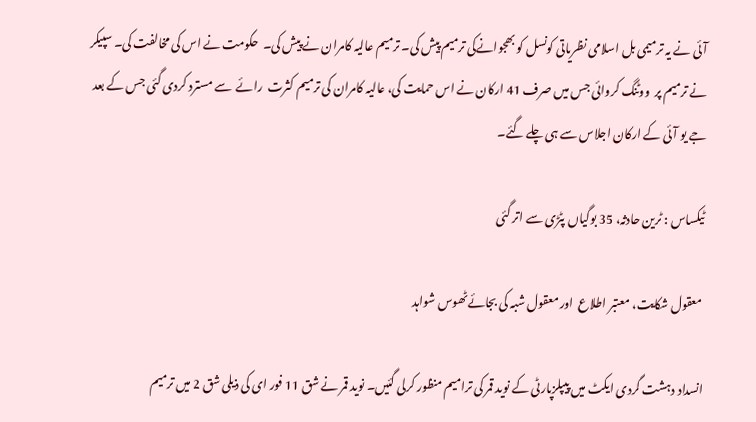آئی نے یہ ترمیمی بل اسلامی نظریاتی کونسل کو بھجوانےکی ترمیم پیش کی۔ ترمیم عالیہ کامران نے پیش کی۔  حکومت نے اس کی مخالفت کی۔ سپیکر نے ترمیم پر  ووٹنگ کروائی جس میں صرف 41 ارکان نے اس حمایت کی، عالیہ کامران کی ترمیم کثرت  رائے  سے مسترد کردی گئی جس کے بعد جے یو آئی کے ارکان اجلاس سے ہی چلے گئے۔

ٹیکساس : ٹرین حادثہ، 35 بوگیاں پٹڑی سے اتر گئی

 معقول شکایت، معتبر اطلاع  اور معقول شبہ کی بجائےٹھوس شواہد

انسداد دہشت گردی ایکٹ میں پیپلزپارٹی کے نوید قمر کی ترامیم منظور کرلی گئیں۔ نوید قمر نے شق 11 فور ای کی ذیلی شق 2 میں ترمیم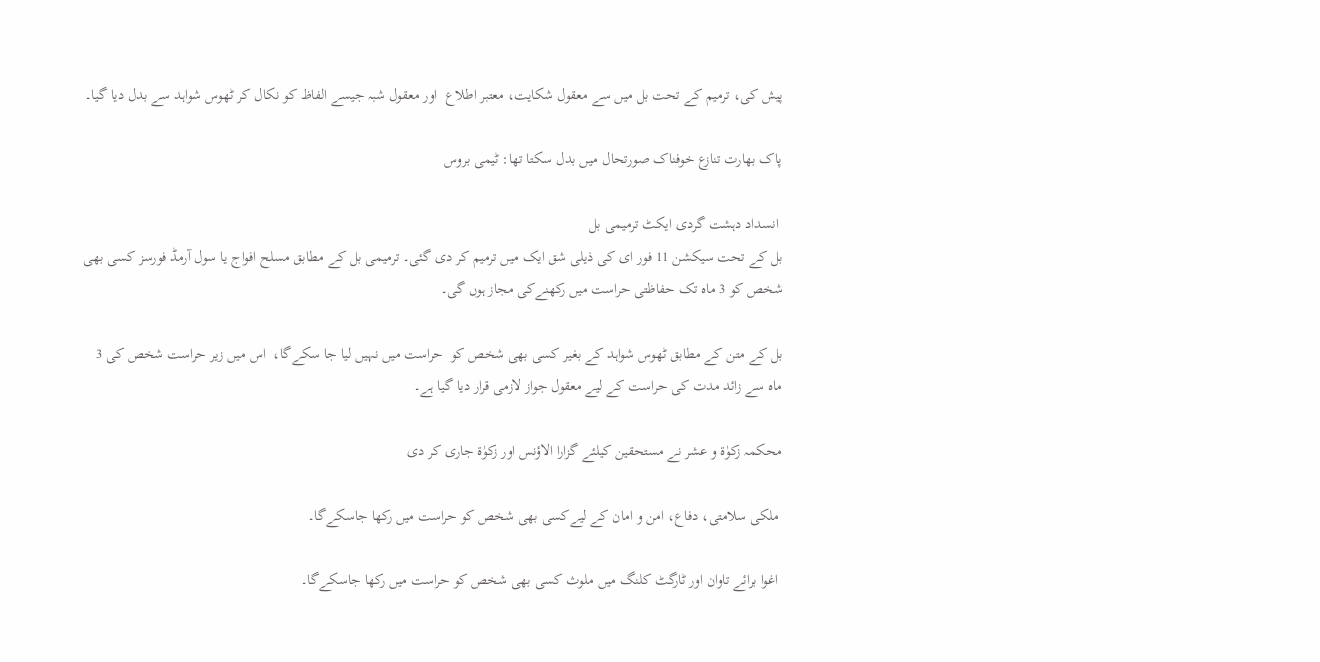پیش کی، ترمیم کے تحت بل میں سے معقول شکایت، معتبر اطلاع  اور معقول شبہ جیسے الفاظ کو نکال کر ٹھوس شواہد سے بدل دیا گیا۔

پاک بھارت تنازع خوفناک صورتحال میں بدل سکتا تھا: ٹیمی بروس

 انسداد دہشت گردی ایکٹ ترمیمی بل
بل کے تحت سیکشن 11 فور ای کی ذیلی شق ایک میں ترمیم کر دی گئی۔ ترمیمی بل کے مطابق مسلح افواج یا سول آرمڈ فورسز کسی بھی شخص کو 3 ماہ تک حفاظتی حراست میں رکھنےکی مجاز ہوں گی۔

بل کے متن کے مطابق ٹھوس شواہد کے بغیر کسی بھی شخص کو  حراست میں نہیں لیا جا سکےگا،  اس میں زیر حراست شخص کی 3 ماہ سے زائد مدت کی حراست کے لیے معقول جواز لازمی قرار دیا گیا ہے۔

محکمہ زکوٰۃ و عشر نے مستحقین کیلئے گزارا الاؤنس اور زکوٰۃ جاری کر دی

 ملکی سلامتی، دفاع، امن و امان کے لیےکسی بھی شخص کو حراست میں رکھا جاسکےگا۔

 اغوا برائے تاوان اور ٹارگٹ کلنگ میں ملوث کسی بھی شخص کو حراست میں رکھا جاسکےگا۔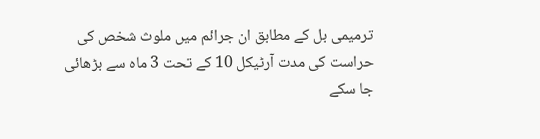ترمیمی بل کے مطابق ان جرائم میں ملوث شخص کی حراست کی مدت آرٹیکل 10 کے تحت 3 ماہ سے بڑھائی جا سکے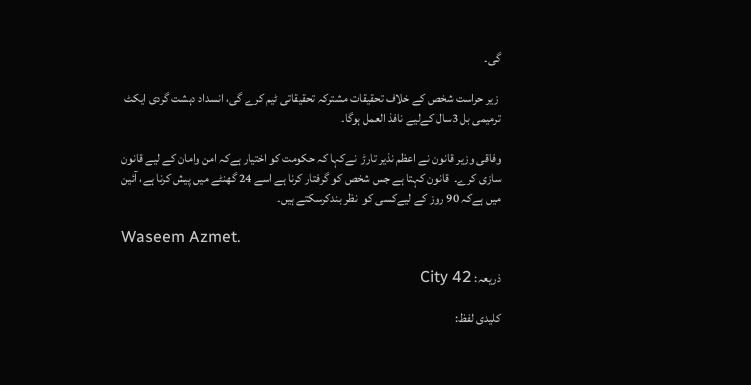گی۔

 زیر حراست شخص کے خلاف تحقیقات مشترکہ تحقیقاتی ٹیم کرے گی، انسداد دہشت گردی ایکٹ ترمیمی بل 3سال کےلیے نافذ العمل ہوگا۔

وفاقی وزیر قانون نے اعظم نذیر تارڑ  نےکہا کہ حکومت کو اختیار ہےکہ امن وامان کے لیے قانون سازی کرے۔  قانون کہتا ہے جس شخص کو گرفتار کرنا ہے اسے 24 گھنٹے میں پیش کرنا ہے، آئین میں ہےکہ 90 روز کے لیےکسی کو  نظر بندکرسکتے ہیں۔

Waseem Azmet.

ذریعہ: City 42

کلیدی لفظ: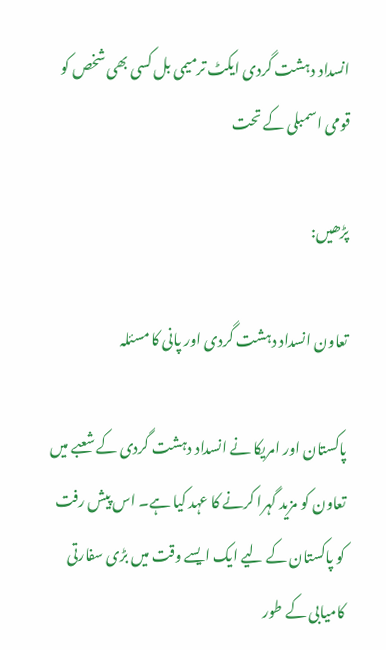انسداد دہشت گردی ایکٹ ترمیمی بل کسی بھی شخص کو قومی اسمبلی کے تحت

پڑھیں:

تعاون انسداد دہشت گردی اور پانی کا مسئلہ

پاکستان اور امریکا نے انسداد دہشت گردی کے شعبے میں تعاون کو مزید گہرا کرنے کا عہد کیا ہے۔ اس پیش رفت کو پاکستان کے لیے ایک ایسے وقت میں بڑی سفارتی کامیابی کے طور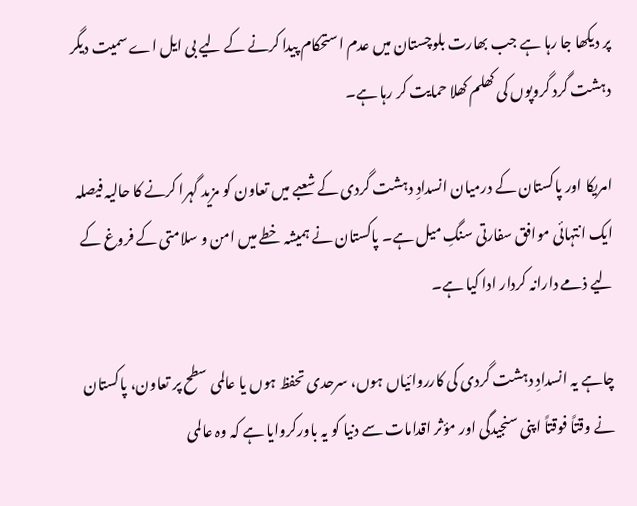پر دیکھا جا رہا ہے جب بھارت بلوچستان میں عدم استحکام پیدا کرنے کے لیے بی ایل اے سمیت دیگر دہشت گرد گروپوں کی کھلم کھلا حمایت کر رہا ہے۔

امریکا اور پاکستان کے درمیان انسدادِ دہشت گردی کے شعبے میں تعاون کو مزید گہرا کرنے کا حالیہ فیصلہ ایک انتہائی موافق سفارتی سنگِ میل ہے۔ پاکستان نے ہمیشہ خطے میں امن و سلامتی کے فروغ کے لیے ذمے دارانہ کردار ادا کیا ہے۔

چاہے یہ انسدادِ دہشت گردی کی کارروائیاں ہوں، سرحدی تحفظ ہوں یا عالمی سطح پر تعاون، پاکستان نے وقتاً فوقتاً اپنی سنجیدگی اور مؤثر اقدامات سے دنیا کو یہ باورکروایا ہے کہ وہ عالمی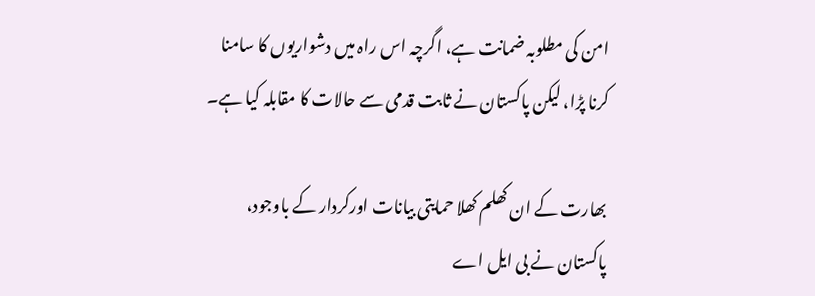امن کی مطلوبہ ضمانت ہے، اگرچہ اس راہ میں دشواریوں کا سامنا کرنا پڑا، لیکن پاکستان نے ثابت قدمی سے حالات کا مقابلہ کیا ہے۔

بھارت کے ان کھلم کھلا حمایتی بیانات اورکردار کے باوجود، پاکستان نے بی ایل اے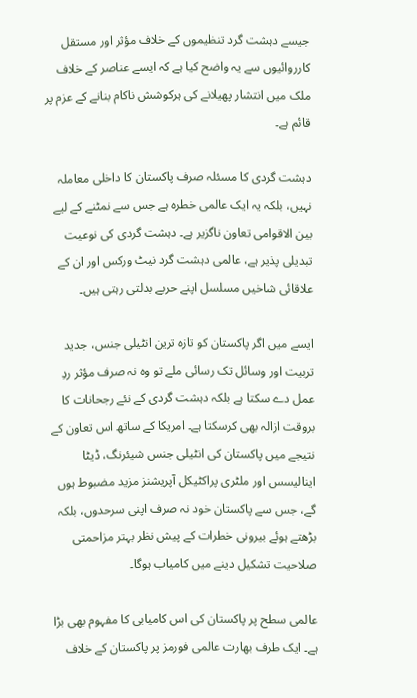جیسے دہشت گرد تنظیموں کے خلاف مؤثر اور مستقل کارروائیوں سے یہ واضح کیا ہے کہ ایسے عناصر کے خلاف ملک میں انتشار پھیلانے کی ہرکوشش ناکام بنانے کے عزم پر قائم ہے۔

دہشت گردی کا مسئلہ صرف پاکستان کا داخلی معاملہ نہیں، بلکہ یہ ایک عالمی خطرہ ہے جس سے نمٹنے کے لیے بین الاقوامی تعاون ناگزیر ہے۔ دہشت گردی کی نوعیت تبدیلی پذیر ہے، عالمی دہشت گرد نیٹ ورکس اور ان کے علاقائی شاخیں مسلسل اپنے حربے بدلتی رہتی ہیں۔

ایسے میں اگر پاکستان کو تازہ ترین انٹیلی جنس، جدید تربیت اور وسائل تک رسائی ملے تو وہ نہ صرف مؤثر ردِ عمل دے سکتا ہے بلکہ دہشت گردی کے نئے رجحانات کا بروقت ازالہ بھی کرسکتا ہے۔ امریکا کے ساتھ اس تعاون کے نتیجے میں پاکستان کی انٹیلی جنس شیئرنگ، ڈیٹا اینالیسس اور ملٹری پراکٹیکل آپریشنز مزید مضبوط ہوں گے، جس سے پاکستان خود نہ صرف اپنی سرحدوں، بلکہ بڑھتے ہوئے بیرونی خطرات کے پیش نظر بہتر مزاحمتی صلاحیت تشکیل دینے میں کامیاب ہوگا۔

عالمی سطح پر پاکستان کی اس کامیابی کا مفہوم بھی بڑا ہے۔ ایک طرف بھارت عالمی فورمز پر پاکستان کے خلاف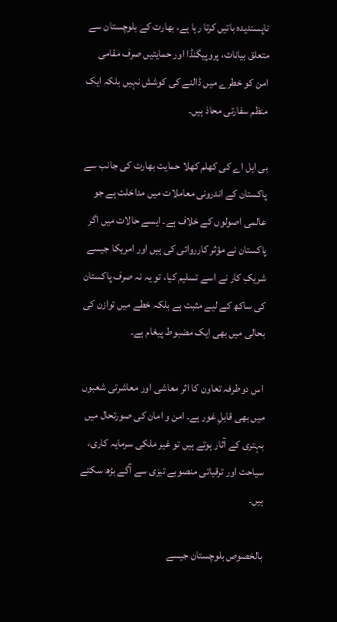ناپسندیدہ باتیں کرتا رہا ہے، بھارت کے بلوچستان سے متعلق بیانات، پروپیگنڈا اور حمایتیں صرف مقامی امن کو خطرے میں ڈالنے کی کوشش نہیں بلکہ ایک منظم سفارتی محاذ ہیں۔

بی ایل اے کی کھلم کھلا حمایت بھارت کی جانب سے پاکستان کے اندرونی معاملات میں مداخلت ہے جو عالمی اصولوں کے خلاف ہے۔ ایسے حالات میں اگر پاکستان نے مؤثر کارروائی کی ہیں اور امریکا جیسے شریکِ کار نے اسے تسلیم کیا، تو یہ نہ صرف پاکستان کی ساکھ کے لیے مثبت ہے بلکہ خطے میں توازن کی بحالی میں بھی ایک مضبوط پیغام ہے۔

 اس دوطرفہ تعاون کا اثر معاشی اور معاشرتی شعبوں میں بھی قابلِ غور ہے۔ امن و امان کی صورتحال میں بہتری کے آثار ہوتے ہیں تو غیر ملکی سرمایہ کاری، سیاحت اور ترقیاتی منصوبے تیزی سے آگے بڑھ سکتے ہیں۔

بالخصوص بلوچستان جیسے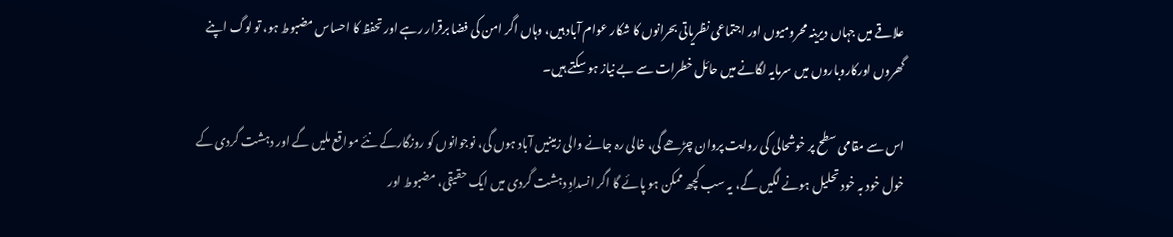علاقے میں جہاں دیرینہ محرومیوں اور اجتماعی نظریاتی بحرانوں کا شکار عوام آباد ہیں، وہاں اگر امن کی فضا برقرار رہے اور تحفظ کا احساس مضبوط ہو، تو لوگ اپنے گھروں اورکاروباروں میں سرمایہ لگانے میں حائل خطرات سے بے نیاز ہو سکتے ہیں۔

اس سے مقامی سطح پر خوشحالی کی روایت پروان چڑھے گی، خالی رہ جانے والی زمینیں آباد ہوں گی، نوجوانوں کو روزگارکے نئے مواقع ملیں گے اور دہشت گردی کے خول خود بہ خود تحلیل ہونے لگیں گے، یہ سب کچھ ممکن ہو پائے گا اگر انسدادِ دہشت گردی میں ایک حقیقی، مضبوط اور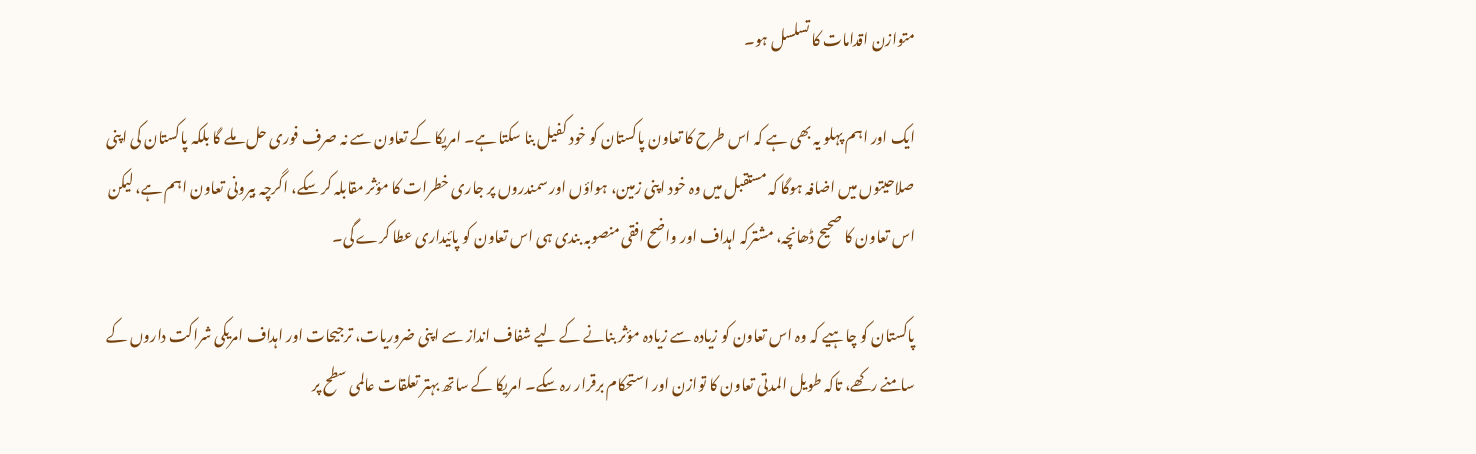متوازن اقدامات کا تسلسل ہو۔

ایک اور اہم پہلو یہ بھی ہے کہ اس طرح کا تعاون پاکستان کو خود کفیل بنا سکتا ہے۔ امریکا کے تعاون سے نہ صرف فوری حل ملے گا بلکہ پاکستان کی اپنی صلاحیتوں میں اضافہ ہوگا کہ مستقبل میں وہ خود اپنی زمین، ہواؤں اور سمندروں پر جاری خطرات کا مؤثر مقابلہ کر سکے، اگرچہ بیرونی تعاون اہم ہے، لیکن اس تعاون کا صحیح ڈھانچہ، مشترکہ اہداف اور واضح افقی منصوبہ بندی ہی اس تعاون کو پائیداری عطا کرے گی۔

پاکستان کو چاہیے کہ وہ اس تعاون کو زیادہ سے زیادہ مؤثر بنانے کے لیے شفاف انداز سے اپنی ضروریات، ترجیحات اور اہداف امریکی شراکت داروں کے سامنے رکھے، تاکہ طویل المدتی تعاون کا توازن اور استحکام برقرار رہ سکے۔ امریکا کے ساتھ بہتر تعلقات عالمی سطح پر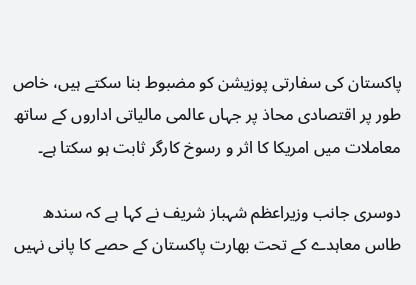پاکستان کی سفارتی پوزیشن کو مضبوط بنا سکتے ہیں، خاص طور پر اقتصادی محاذ پر جہاں عالمی مالیاتی اداروں کے ساتھ معاملات میں امریکا کا اثر و رسوخ کارگر ثابت ہو سکتا ہے۔

دوسری جانب وزیراعظم شہباز شریف نے کہا ہے کہ سندھ طاس معاہدے کے تحت بھارت پاکستان کے حصے کا پانی نہیں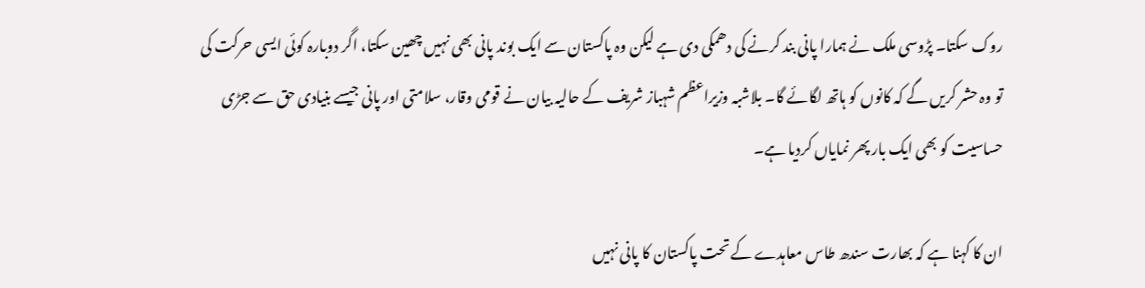روک سکتا۔ پڑوسی ملک نے ہمارا پانی بند کرنے کی دھمکی دی ہے لیکن وہ پاکستان سے ایک بوند پانی بھی نہیں چھین سکتا، اگر دوبارہ کوئی ایسی حرکت کی تو وہ حشر کریں گے کہ کانوں کو ہاتھ لگائے گا۔ بلاشبہ وزیراعظم شہباز شریف کے حالیہ بیان نے قومی وقار، سلامتی اور پانی جیسے بنیادی حق سے جڑی حساسیت کو بھی ایک بار پھر نمایاں کردیا ہے۔

ان کا کہنا ہے کہ بھارت سندھ طاس معاہدے کے تحت پاکستان کا پانی نہیں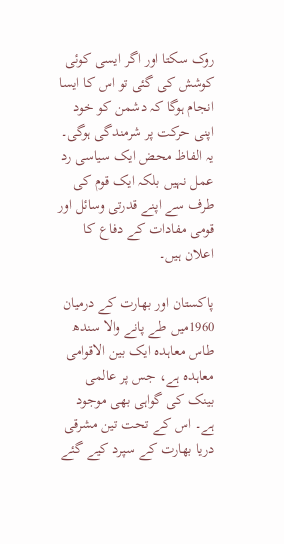روک سکتا اور اگر ایسی کوئی کوشش کی گئی تو اس کا ایسا انجام ہوگا کہ دشمن کو خود اپنی حرکت پر شرمندگی ہوگی۔ یہ الفاظ محض ایک سیاسی رد عمل نہیں بلکہ ایک قوم کی طرف سے اپنے قدرتی وسائل اور قومی مفادات کے دفاع کا اعلان ہیں۔

پاکستان اور بھارت کے درمیان 1960میں طے پانے والا سندھ طاس معاہدہ ایک بین الاقوامی معاہدہ ہے، جس پر عالمی بینک کی گواہی بھی موجود ہے۔ اس کے تحت تین مشرقی دریا بھارت کے سپرد کیے گئے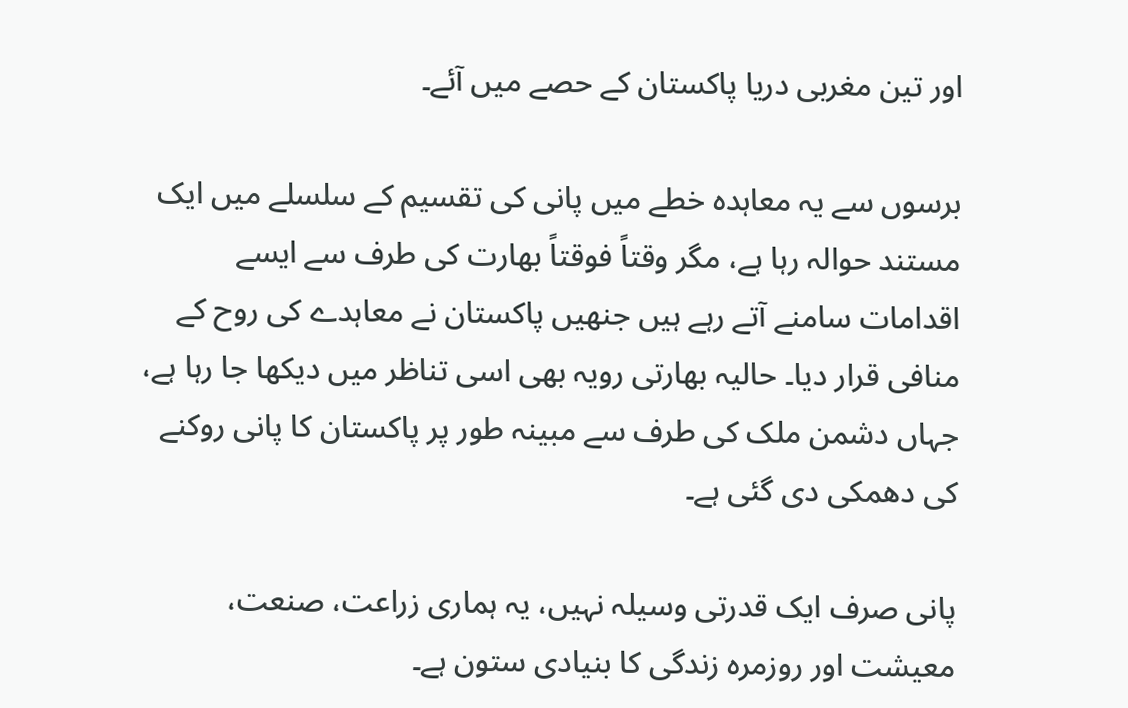اور تین مغربی دریا پاکستان کے حصے میں آئے۔

برسوں سے یہ معاہدہ خطے میں پانی کی تقسیم کے سلسلے میں ایک مستند حوالہ رہا ہے، مگر وقتاً فوقتاً بھارت کی طرف سے ایسے اقدامات سامنے آتے رہے ہیں جنھیں پاکستان نے معاہدے کی روح کے منافی قرار دیا۔ حالیہ بھارتی رویہ بھی اسی تناظر میں دیکھا جا رہا ہے، جہاں دشمن ملک کی طرف سے مبینہ طور پر پاکستان کا پانی روکنے کی دھمکی دی گئی ہے۔

پانی صرف ایک قدرتی وسیلہ نہیں، یہ ہماری زراعت، صنعت، معیشت اور روزمرہ زندگی کا بنیادی ستون ہے۔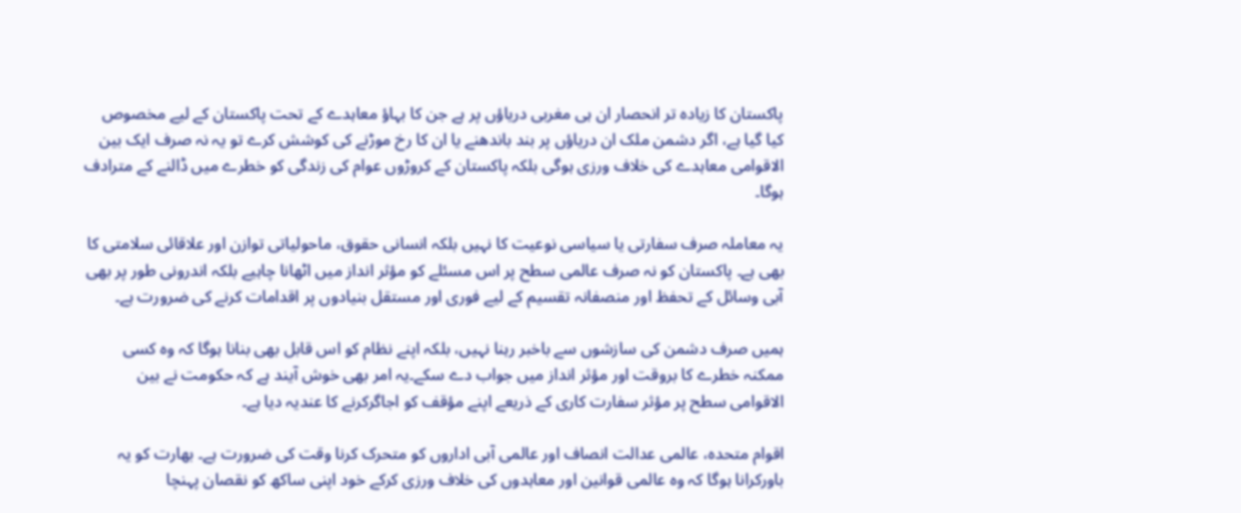پاکستان کا زیادہ تر انحصار ان ہی مغربی دریاؤں پر ہے جن کا بہاؤ معاہدے کے تحت پاکستان کے لیے مخصوص کیا گیا ہے، اگر دشمن ملک ان دریاؤں پر بند باندھنے یا ان کا رخ موڑنے کی کوشش کرے تو یہ نہ صرف ایک بین الاقوامی معاہدے کی خلاف ورزی ہوگی بلکہ پاکستان کے کروڑوں عوام کی زندگی کو خطرے میں ڈالنے کے مترادف ہوگا۔

یہ معاملہ صرف سفارتی یا سیاسی نوعیت کا نہیں بلکہ انسانی حقوق، ماحولیاتی توازن اور علاقائی سلامتی کا بھی ہے۔ پاکستان کو نہ صرف عالمی سطح پر اس مسئلے کو مؤثر انداز میں اٹھانا چاہیے بلکہ اندرونی طور پر بھی آبی وسائل کے تحفظ اور منصفانہ تقسیم کے لیے فوری اور مستقل بنیادوں پر اقدامات کرنے کی ضرورت ہے۔

ہمیں صرف دشمن کی سازشوں سے باخبر رہنا نہیں، بلکہ اپنے نظام کو اس قابل بھی بنانا ہوگا کہ وہ کسی ممکنہ خطرے کا بروقت اور مؤثر انداز میں جواب دے سکے۔یہ امر بھی خوش آیند ہے کہ حکومت نے بین الاقوامی سطح پر مؤثر سفارت کاری کے ذریعے اپنے مؤقف کو اجاگرکرنے کا عندیہ دیا ہے۔

اقوام متحدہ، عالمی عدالت انصاف اور عالمی آبی اداروں کو متحرک کرنا وقت کی ضرورت ہے۔ بھارت کو یہ باورکرانا ہوگا کہ وہ عالمی قوانین اور معاہدوں کی خلاف ورزی کرکے خود اپنی ساکھ کو نقصان پہنچا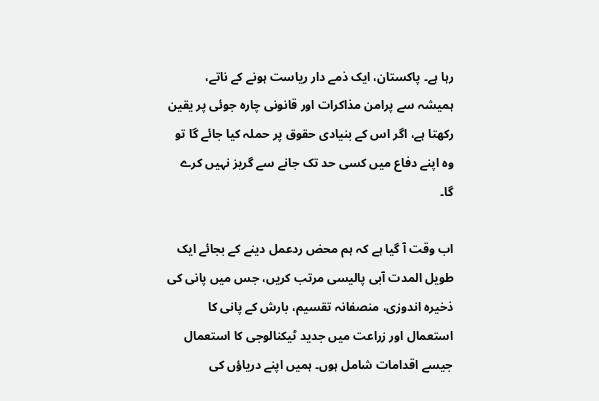رہا ہے۔ پاکستان، ایک ذمے دار ریاست ہونے کے ناتے، ہمیشہ سے پرامن مذاکرات اور قانونی چارہ جوئی پر یقین رکھتا ہے، اگر اس کے بنیادی حقوق پر حملہ کیا جائے گا تو وہ اپنے دفاع میں کسی حد تک جانے سے گریز نہیں کرے گا۔

اب وقت آ گیا ہے کہ ہم محض ردعمل دینے کے بجائے ایک طویل المدت آبی پالیسی مرتب کریں، جس میں پانی کی ذخیرہ اندوزی، منصفانہ تقسیم، بارش کے پانی کا استعمال اور زراعت میں جدید ٹیکنالوجی کا استعمال جیسے اقدامات شامل ہوں۔ ہمیں اپنے دریاؤں کی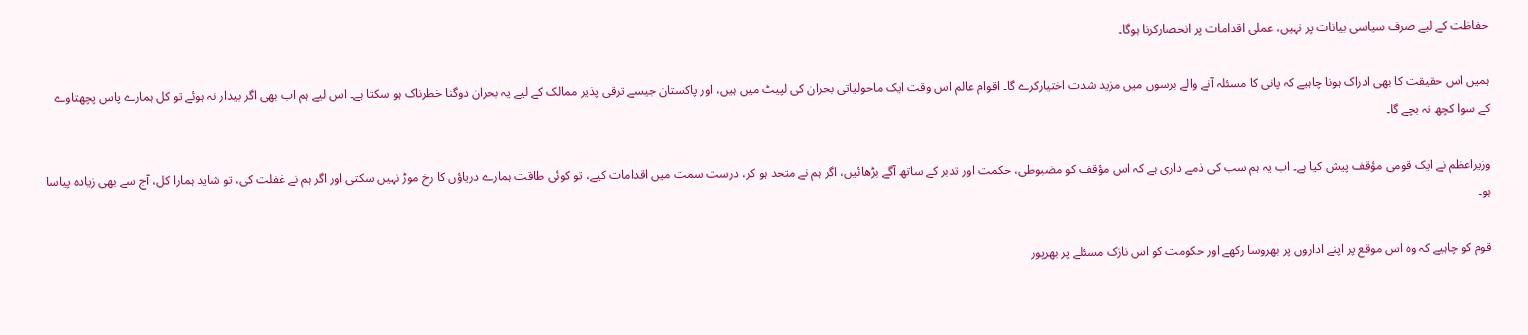حفاظت کے لیے صرف سیاسی بیانات پر نہیں، عملی اقدامات پر انحصارکرنا ہوگا۔

ہمیں اس حقیقت کا بھی ادراک ہونا چاہیے کہ پانی کا مسئلہ آنے والے برسوں میں مزید شدت اختیارکرے گا۔ اقوام عالم اس وقت ایک ماحولیاتی بحران کی لپیٹ میں ہیں، اور پاکستان جیسے ترقی پذیر ممالک کے لیے یہ بحران دوگنا خطرناک ہو سکتا ہے۔ اس لیے ہم اب بھی اگر بیدار نہ ہوئے تو کل ہمارے پاس پچھتاوے کے سوا کچھ نہ بچے گا۔

وزیراعظم نے ایک قومی مؤقف پیش کیا ہے۔ اب یہ ہم سب کی ذمے داری ہے کہ اس مؤقف کو مضبوطی، حکمت اور تدبر کے ساتھ آگے بڑھائیں، اگر ہم نے متحد ہو کر، درست سمت میں اقدامات کیے، تو کوئی طاقت ہمارے دریاؤں کا رخ موڑ نہیں سکتی اور اگر ہم نے غفلت کی، تو شاید ہمارا کل، آج سے بھی زیادہ پیاسا ہو۔

قوم کو چاہیے کہ وہ اس موقع پر اپنے اداروں پر بھروسا رکھے اور حکومت کو اس نازک مسئلے پر بھرپور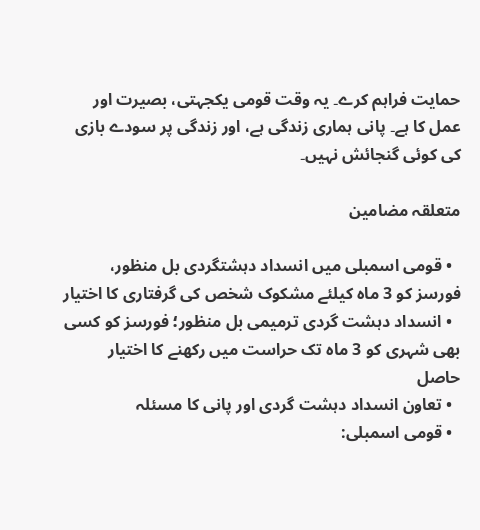حمایت فراہم کرے۔ یہ وقت قومی یکجہتی، بصیرت اور عمل کا ہے۔ پانی ہماری زندگی ہے، اور زندگی پر سودے بازی کی کوئی گنجائش نہیں۔

متعلقہ مضامین

  • قومی اسمبلی میں انسداد دہشتگردی بل منظور، فورسز کو 3 ماہ کیلئے مشکوک شخص کی گرفتاری کا اختیار
  • انسداد دہشت گردی ترمیمی بل منظور؛ فورسز کو کسی بھی شہری کو 3 ماہ تک حراست میں رکھنے کا اختیار حاصل
  • تعاون انسداد دہشت گردی اور پانی کا مسئلہ
  • قومی اسمبلی: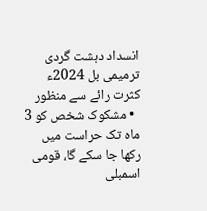انسداد دہشت گردی ترمیمی بل 2024ء کثرت رائے سے منظور
  • مشکوک شخص کو 3 ماہ تک حراست میں رکھا جا سکے گا، قومی اسمبلی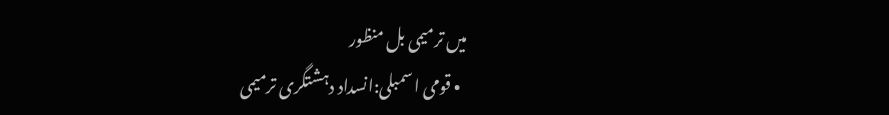میں ترمیمی بل منظور
  • قومی اسمبلی:انسداد دہشتگری ترمیمی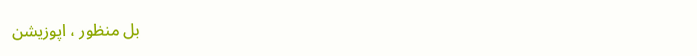بل منظور ، اپوزیشن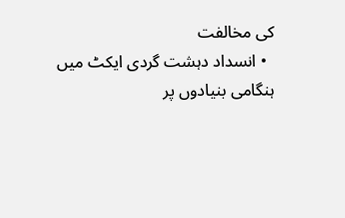کی مخالفت
  • انسداد دہشت گردی ایکٹ میں ہنگامی بنیادوں پر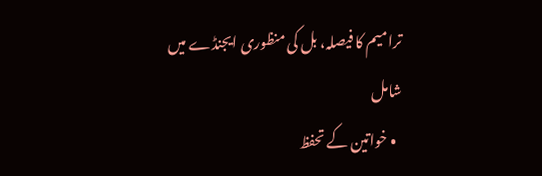ترامیم کا فیصلہ، بل کی منظوری ایجنڈے میں شامل
  • خواتین کے تحفظ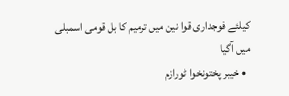کیلئے فوجداری قوا نین میں ترمیم کا بل قومی اسمبلی میں آگیا
  • خیبر پختونخوا ٹورازم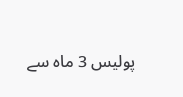پولیس 3 ماہ سے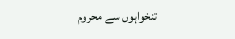تنخواہوں سے محروم